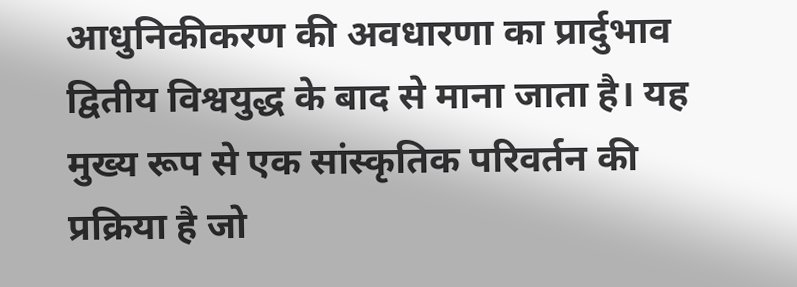आधुनिकीकरण की अवधारणा का प्रार्दुभाव द्वितीय विश्वयुद्ध के बाद से माना जाता है। यह मुख्य रूप से एक सांस्कृतिक परिवर्तन की प्रक्रिया है जो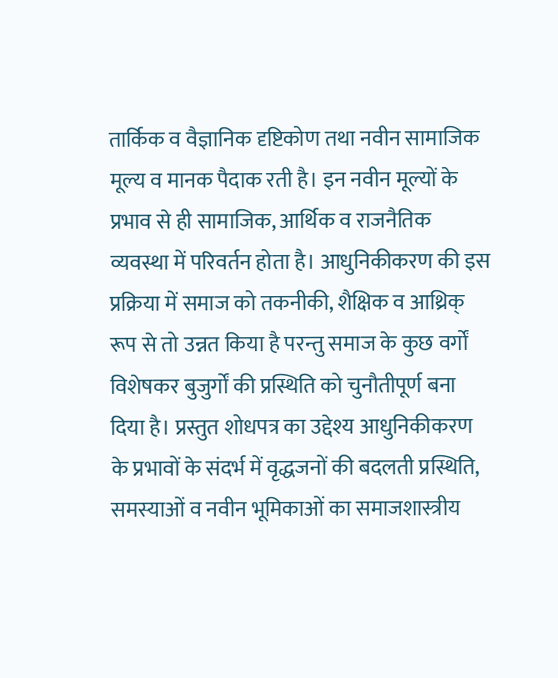तार्किक व वैज्ञानिक दृष्टिकोण तथा नवीन सामाजिक मूल्य व मानक पैदाक रती है। इन नवीन मूल्यों के प्रभाव से ही सामाजिक, आर्थिक व राजनैतिक व्यवस्था में परिवर्तन होता है। आधुनिकीकरण की इस प्रक्रिया में समाज को तकनीकी, शैक्षिक व आथ्रिक् रूप से तो उन्नत किया है परन्तु समाज के कुछ वर्गों विशेषकर बुजुर्गों की प्रस्थिति को चुनौतीपूर्ण बना दिया है। प्रस्तुत शोधपत्र का उद्देश्य आधुनिकीकरण के प्रभावों के संदर्भ में वृद्धजनों की बदलती प्रस्थिति, समस्याओं व नवीन भूमिकाओं का समाजशास्त्रीय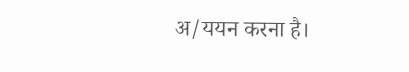अ/ययन करना है।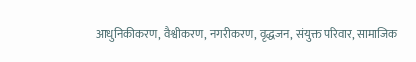आधुनिकीकरण, वैश्वीकरण, नगरीकरण, वृद्धजन, संयुक्त परिवार, सामाजिक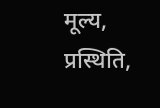मूल्य, प्रस्थिति,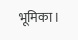भूमिका।